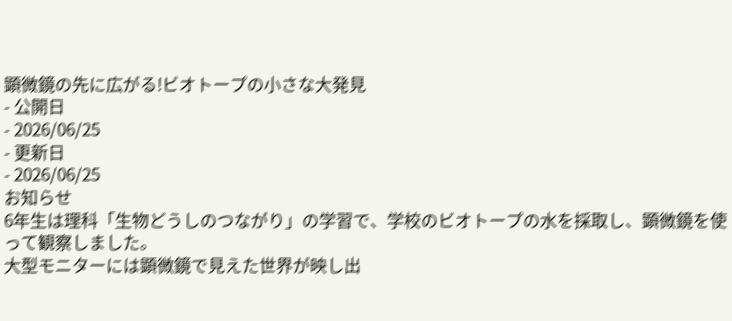顕微鏡の先に広がる!ビオトープの小さな大発見
- 公開日
- 2026/06/25
- 更新日
- 2026/06/25
お知らせ
6年生は理科「生物どうしのつながり」の学習で、学校のビオトープの水を採取し、顕微鏡を使って観察しました。
大型モニターには顕微鏡で見えた世界が映し出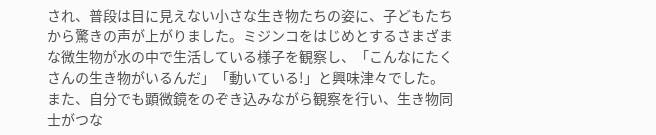され、普段は目に見えない小さな生き物たちの姿に、子どもたちから驚きの声が上がりました。ミジンコをはじめとするさまざまな微生物が水の中で生活している様子を観察し、「こんなにたくさんの生き物がいるんだ」「動いている!」と興味津々でした。
また、自分でも顕微鏡をのぞき込みながら観察を行い、生き物同士がつな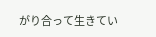がり合って生きてい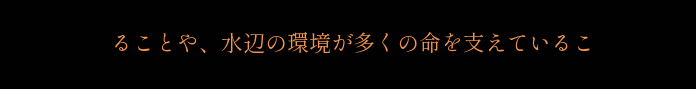ることや、水辺の環境が多くの命を支えているこ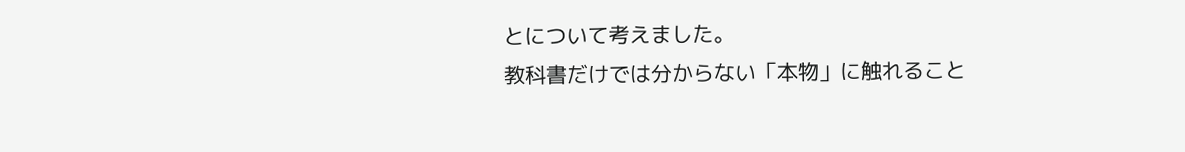とについて考えました。
教科書だけでは分からない「本物」に触れること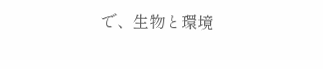で、生物と環境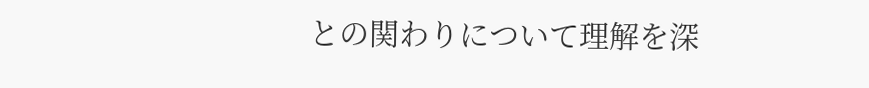との関わりについて理解を深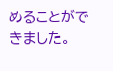めることができました。